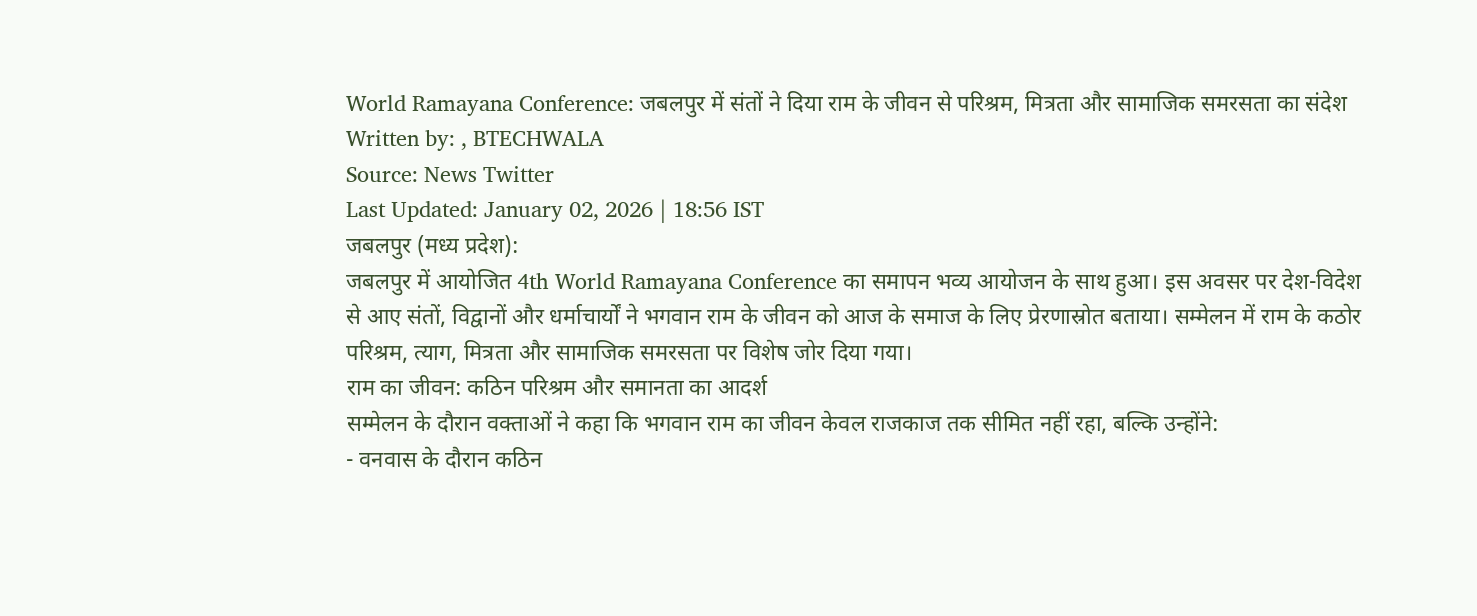World Ramayana Conference: जबलपुर में संतों ने दिया राम के जीवन से परिश्रम, मित्रता और सामाजिक समरसता का संदेश
Written by: , BTECHWALA
Source: News Twitter
Last Updated: January 02, 2026 | 18:56 IST
जबलपुर (मध्य प्रदेश):
जबलपुर में आयोजित 4th World Ramayana Conference का समापन भव्य आयोजन के साथ हुआ। इस अवसर पर देश-विदेश से आए संतों, विद्वानों और धर्माचार्यों ने भगवान राम के जीवन को आज के समाज के लिए प्रेरणास्रोत बताया। सम्मेलन में राम के कठोर परिश्रम, त्याग, मित्रता और सामाजिक समरसता पर विशेष जोर दिया गया।
राम का जीवन: कठिन परिश्रम और समानता का आदर्श
सम्मेलन के दौरान वक्ताओं ने कहा कि भगवान राम का जीवन केवल राजकाज तक सीमित नहीं रहा, बल्कि उन्होंने:
- वनवास के दौरान कठिन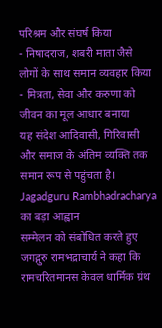परिश्रम और संघर्ष किया
- निषादराज, शबरी माता जैसे लोगों के साथ समान व्यवहार किया
- मित्रता, सेवा और करुणा को जीवन का मूल आधार बनाया
यह संदेश आदिवासी, गिरिवासी और समाज के अंतिम व्यक्ति तक समान रूप से पहुंचता है।
Jagadguru Rambhadracharya का बड़ा आह्वान
सम्मेलन को संबोधित करते हुए जगद्गुरु रामभद्राचार्य ने कहा कि रामचरितमानस केवल धार्मिक ग्रंथ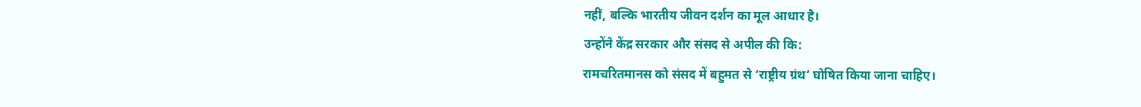नहीं, बल्कि भारतीय जीवन दर्शन का मूल आधार है।
उन्होंने केंद्र सरकार और संसद से अपील की कि:
रामचरितमानस को संसद में बहुमत से ‘राष्ट्रीय ग्रंथ’ घोषित किया जाना चाहिए।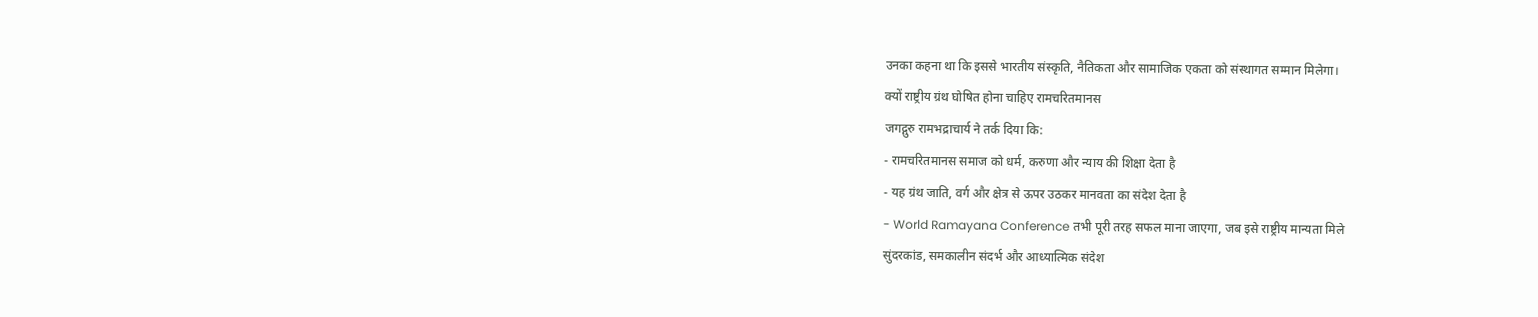उनका कहना था कि इससे भारतीय संस्कृति, नैतिकता और सामाजिक एकता को संस्थागत सम्मान मिलेगा।
क्यों राष्ट्रीय ग्रंथ घोषित होना चाहिए रामचरितमानस
जगद्गुरु रामभद्राचार्य ने तर्क दिया कि:
- रामचरितमानस समाज को धर्म, करुणा और न्याय की शिक्षा देता है
- यह ग्रंथ जाति, वर्ग और क्षेत्र से ऊपर उठकर मानवता का संदेश देता है
- World Ramayana Conference तभी पूरी तरह सफल माना जाएगा, जब इसे राष्ट्रीय मान्यता मिले
सुंदरकांड, समकालीन संदर्भ और आध्यात्मिक संदेश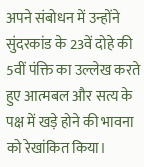अपने संबोधन में उन्होंने सुंदरकांड के 23वें दोहे की 5वीं पंक्ति का उल्लेख करते हुए आत्मबल और सत्य के पक्ष में खड़े होने की भावना को रेखांकित किया।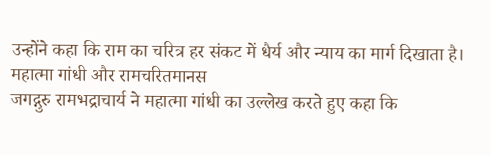उन्होंने कहा कि राम का चरित्र हर संकट में धैर्य और न्याय का मार्ग दिखाता है।
महात्मा गांधी और रामचरितमानस
जगद्गुरु रामभद्राचार्य ने महात्मा गांधी का उल्लेख करते हुए कहा कि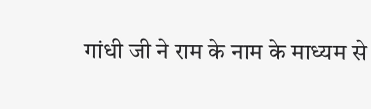गांधी जी ने राम के नाम के माध्यम से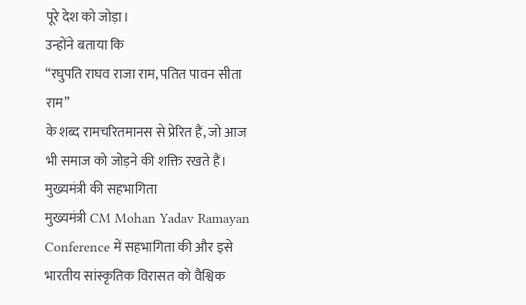पूरे देश को जोड़ा।
उन्होंने बताया कि
“रघुपति राघव राजा राम, पतित पावन सीता राम”
के शब्द रामचरितमानस से प्रेरित हैं, जो आज भी समाज को जोड़ने की शक्ति रखते हैं।
मुख्यमंत्री की सहभागिता
मुख्यमंत्री CM Mohan Yadav Ramayan Conference में सहभागिता की और इसे भारतीय सांस्कृतिक विरासत को वैश्विक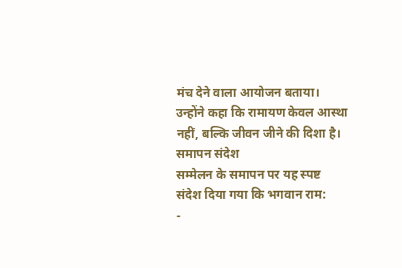मंच देने वाला आयोजन बताया। उन्होंने कहा कि रामायण केवल आस्था नहीं, बल्कि जीवन जीने की दिशा है।
समापन संदेश
सम्मेलन के समापन पर यह स्पष्ट संदेश दिया गया कि भगवान राम:
-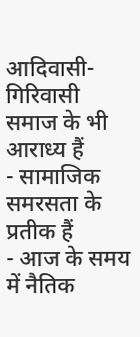आदिवासी-गिरिवासी समाज के भी आराध्य हैं
- सामाजिक समरसता के प्रतीक हैं
- आज के समय में नैतिक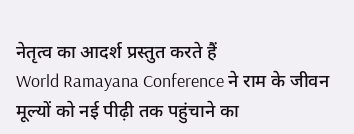नेतृत्व का आदर्श प्रस्तुत करते हैं
World Ramayana Conference ने राम के जीवन मूल्यों को नई पीढ़ी तक पहुंचाने का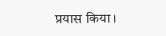प्रयास किया।